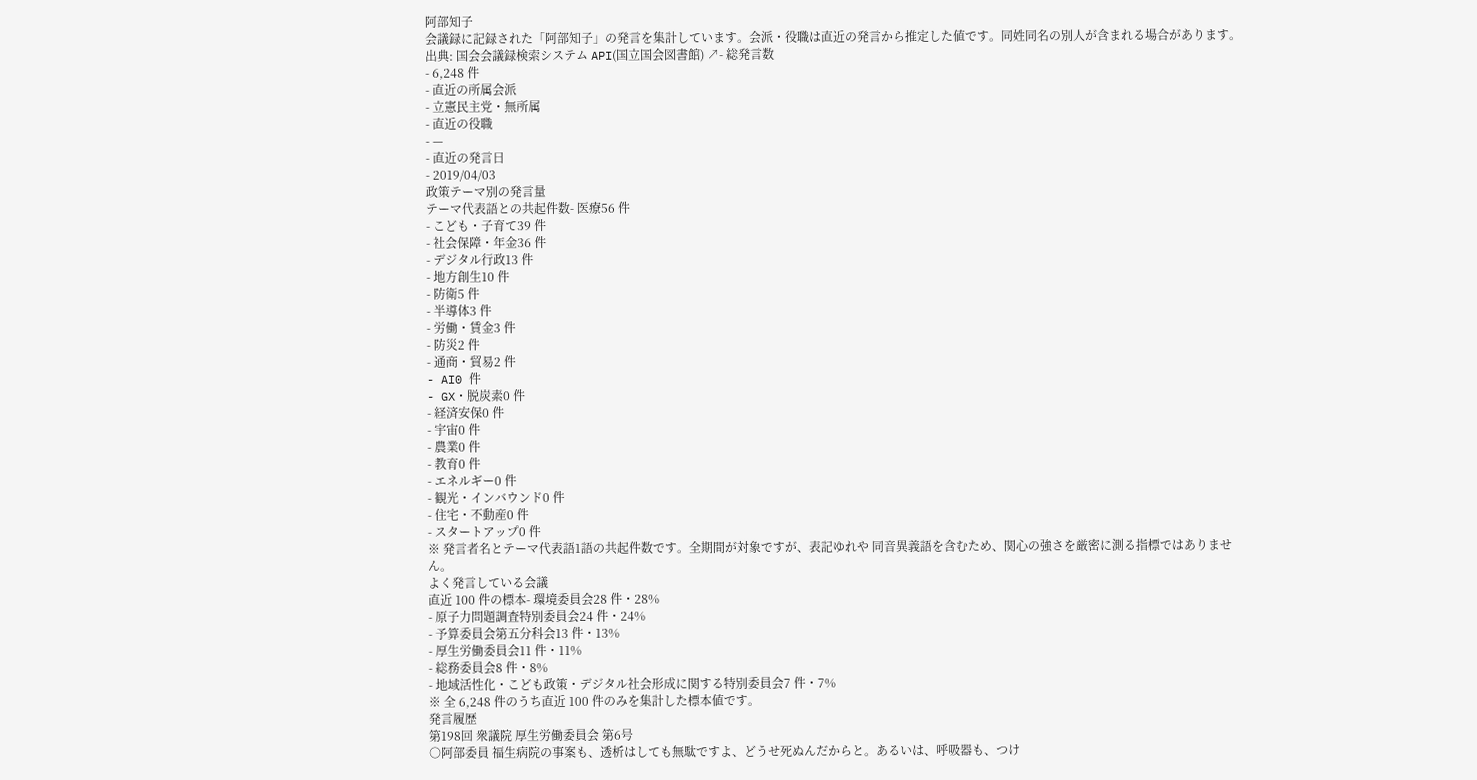阿部知子
会議録に記録された「阿部知子」の発言を集計しています。会派・役職は直近の発言から推定した値です。同姓同名の別人が含まれる場合があります。
出典: 国会会議録検索システム API(国立国会図書館) ↗- 総発言数
- 6,248 件
- 直近の所属会派
- 立憲民主党・無所属
- 直近の役職
- —
- 直近の発言日
- 2019/04/03
政策テーマ別の発言量
テーマ代表語との共起件数- 医療56 件
- こども・子育て39 件
- 社会保障・年金36 件
- デジタル行政13 件
- 地方創生10 件
- 防衛5 件
- 半導体3 件
- 労働・賃金3 件
- 防災2 件
- 通商・貿易2 件
- AI0 件
- GX・脱炭素0 件
- 経済安保0 件
- 宇宙0 件
- 農業0 件
- 教育0 件
- エネルギー0 件
- 観光・インバウンド0 件
- 住宅・不動産0 件
- スタートアップ0 件
※ 発言者名とテーマ代表語1語の共起件数です。全期間が対象ですが、表記ゆれや 同音異義語を含むため、関心の強さを厳密に測る指標ではありません。
よく発言している会議
直近 100 件の標本- 環境委員会28 件・28%
- 原子力問題調査特別委員会24 件・24%
- 予算委員会第五分科会13 件・13%
- 厚生労働委員会11 件・11%
- 総務委員会8 件・8%
- 地域活性化・こども政策・デジタル社会形成に関する特別委員会7 件・7%
※ 全 6,248 件のうち直近 100 件のみを集計した標本値です。
発言履歴
第198回 衆議院 厚生労働委員会 第6号
○阿部委員 福生病院の事案も、透析はしても無駄ですよ、どうせ死ぬんだからと。あるいは、呼吸器も、つけ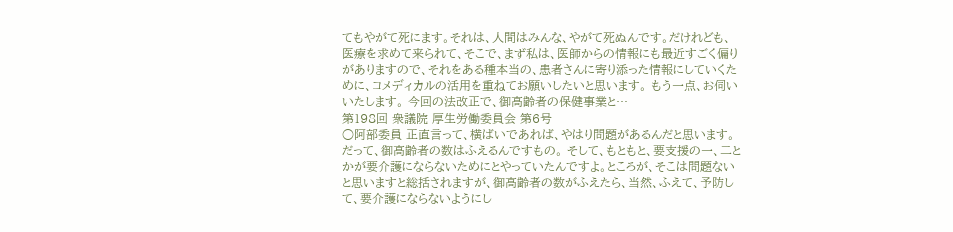てもやがて死にます。それは、人間はみんな、やがて死ぬんです。だけれども、医療を求めて来られて、そこで、まず私は、医師からの情報にも最近すごく偏りがありますので、それをある種本当の、患者さんに寄り添った情報にしていくために、コメディカルの活用を重ねてお願いしたいと思います。 もう一点、お伺いいたします。 今回の法改正で、御高齢者の保健事業と…
第198回 衆議院 厚生労働委員会 第6号
○阿部委員 正直言って、横ばいであれば、やはり問題があるんだと思います。だって、御高齢者の数はふえるんですもの。 そして、もともと、要支援の一、二とかが要介護にならないためにとやっていたんですよ。ところが、そこは問題ないと思いますと総括されますが、御高齢者の数がふえたら、当然、ふえて、予防して、要介護にならないようにし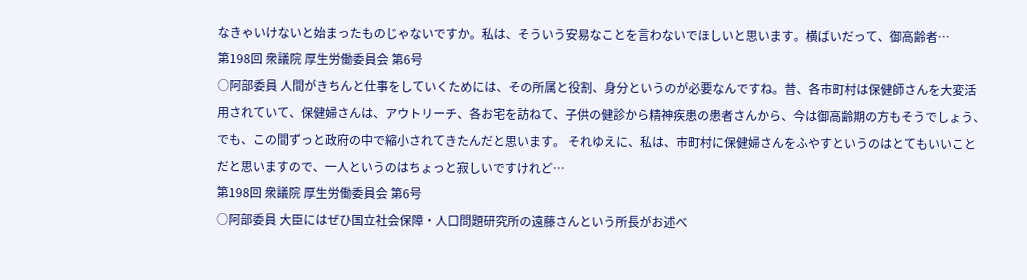なきゃいけないと始まったものじゃないですか。私は、そういう安易なことを言わないでほしいと思います。横ばいだって、御高齢者…
第198回 衆議院 厚生労働委員会 第6号
○阿部委員 人間がきちんと仕事をしていくためには、その所属と役割、身分というのが必要なんですね。昔、各市町村は保健師さんを大変活用されていて、保健婦さんは、アウトリーチ、各お宅を訪ねて、子供の健診から精神疾患の患者さんから、今は御高齢期の方もそうでしょう、でも、この間ずっと政府の中で縮小されてきたんだと思います。 それゆえに、私は、市町村に保健婦さんをふやすというのはとてもいいことだと思いますので、一人というのはちょっと寂しいですけれど…
第198回 衆議院 厚生労働委員会 第6号
○阿部委員 大臣にはぜひ国立社会保障・人口問題研究所の遠藤さんという所長がお述べ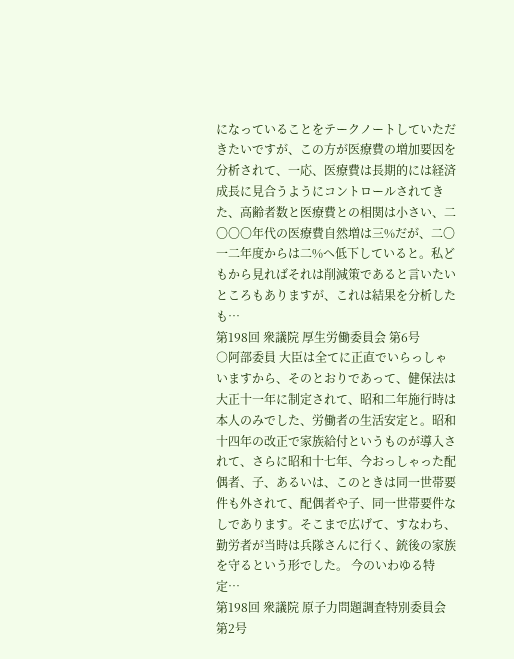になっていることをテークノートしていただきたいですが、この方が医療費の増加要因を分析されて、一応、医療費は長期的には経済成長に見合うようにコントロールされてきた、高齢者数と医療費との相関は小さい、二〇〇〇年代の医療費自然増は三%だが、二〇一二年度からは二%へ低下していると。私どもから見ればそれは削減策であると言いたいところもありますが、これは結果を分析したも…
第198回 衆議院 厚生労働委員会 第6号
○阿部委員 大臣は全てに正直でいらっしゃいますから、そのとおりであって、健保法は大正十一年に制定されて、昭和二年施行時は本人のみでした、労働者の生活安定と。昭和十四年の改正で家族給付というものが導入されて、さらに昭和十七年、今おっしゃった配偶者、子、あるいは、このときは同一世帯要件も外されて、配偶者や子、同一世帯要件なしであります。そこまで広げて、すなわち、勤労者が当時は兵隊さんに行く、銃後の家族を守るという形でした。 今のいわゆる特定…
第198回 衆議院 原子力問題調査特別委員会 第2号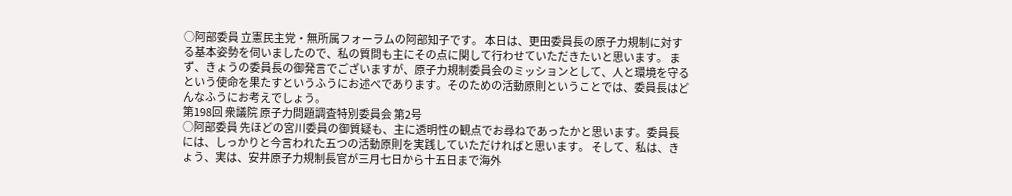○阿部委員 立憲民主党・無所属フォーラムの阿部知子です。 本日は、更田委員長の原子力規制に対する基本姿勢を伺いましたので、私の質問も主にその点に関して行わせていただきたいと思います。 まず、きょうの委員長の御発言でございますが、原子力規制委員会のミッションとして、人と環境を守るという使命を果たすというふうにお述べであります。そのための活動原則ということでは、委員長はどんなふうにお考えでしょう。
第198回 衆議院 原子力問題調査特別委員会 第2号
○阿部委員 先ほどの宮川委員の御質疑も、主に透明性の観点でお尋ねであったかと思います。委員長には、しっかりと今言われた五つの活動原則を実践していただければと思います。 そして、私は、きょう、実は、安井原子力規制長官が三月七日から十五日まで海外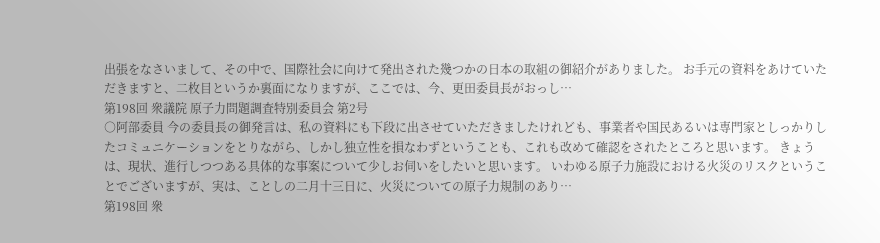出張をなさいまして、その中で、国際社会に向けて発出された幾つかの日本の取組の御紹介がありました。 お手元の資料をあけていただきますと、二枚目というか裏面になりますが、ここでは、今、更田委員長がおっし…
第198回 衆議院 原子力問題調査特別委員会 第2号
○阿部委員 今の委員長の御発言は、私の資料にも下段に出させていただきましたけれども、事業者や国民あるいは専門家としっかりしたコミュニケーションをとりながら、しかし独立性を損なわずということも、これも改めて確認をされたところと思います。 きょうは、現状、進行しつつある具体的な事案について少しお伺いをしたいと思います。 いわゆる原子力施設における火災のリスクということでございますが、実は、ことしの二月十三日に、火災についての原子力規制のあり…
第198回 衆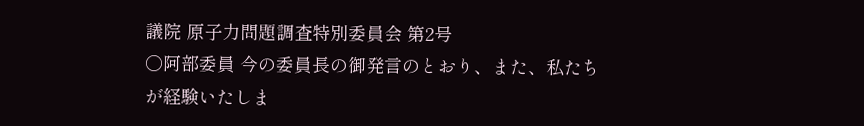議院 原子力問題調査特別委員会 第2号
○阿部委員 今の委員長の御発言のとおり、また、私たちが経験いたしま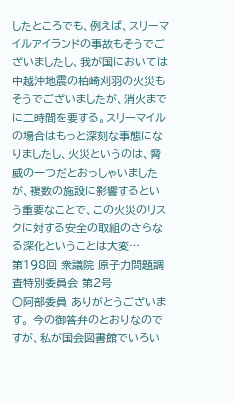したところでも、例えば、スリーマイルアイランドの事故もそうでございましたし、我が国においては中越沖地震の柏崎刈羽の火災もそうでございましたが、消火までに二時間を要する。スリーマイルの場合はもっと深刻な事態になりましたし、火災というのは、脅威の一つだとおっしゃいましたが、複数の施設に影響するという重要なことで、この火災のリスクに対する安全の取組のさらなる深化ということは大変…
第198回 衆議院 原子力問題調査特別委員会 第2号
○阿部委員 ありがとうございます。 今の御答弁のとおりなのですが、私が国会図書館でいろい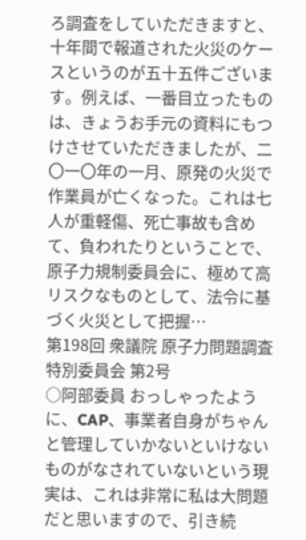ろ調査をしていただきますと、十年間で報道された火災のケースというのが五十五件ございます。例えば、一番目立ったものは、きょうお手元の資料にもつけさせていただきましたが、二〇一〇年の一月、原発の火災で作業員が亡くなった。これは七人が重軽傷、死亡事故も含めて、負われたりということで、原子力規制委員会に、極めて高リスクなものとして、法令に基づく火災として把握…
第198回 衆議院 原子力問題調査特別委員会 第2号
○阿部委員 おっしゃったように、CAP、事業者自身がちゃんと管理していかないといけないものがなされていないという現実は、これは非常に私は大問題だと思いますので、引き続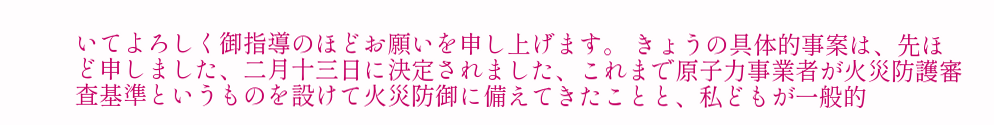いてよろしく御指導のほどお願いを申し上げます。 きょうの具体的事案は、先ほど申しました、二月十三日に決定されました、これまで原子力事業者が火災防護審査基準というものを設けて火災防御に備えてきたことと、私どもが一般的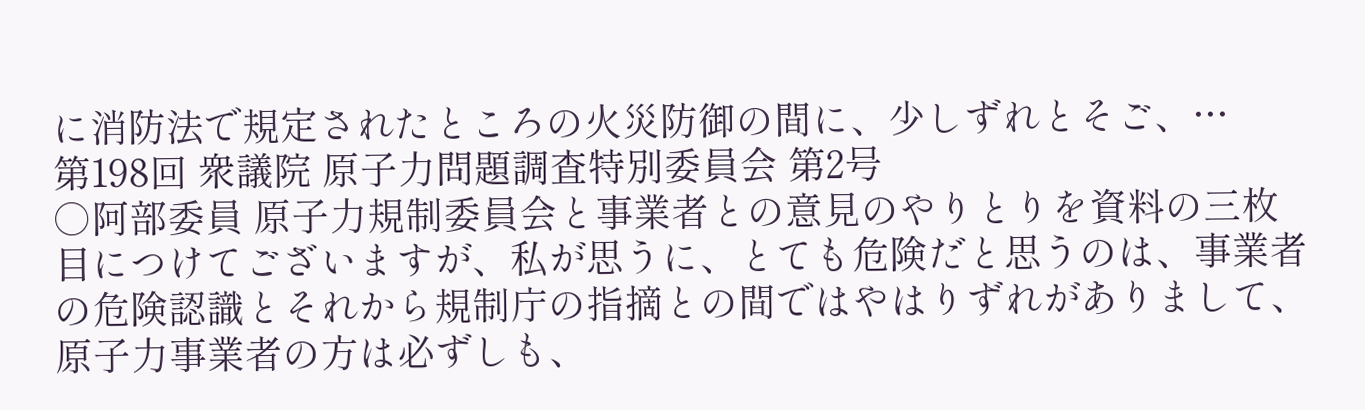に消防法で規定されたところの火災防御の間に、少しずれとそご、…
第198回 衆議院 原子力問題調査特別委員会 第2号
○阿部委員 原子力規制委員会と事業者との意見のやりとりを資料の三枚目につけてございますが、私が思うに、とても危険だと思うのは、事業者の危険認識とそれから規制庁の指摘との間ではやはりずれがありまして、原子力事業者の方は必ずしも、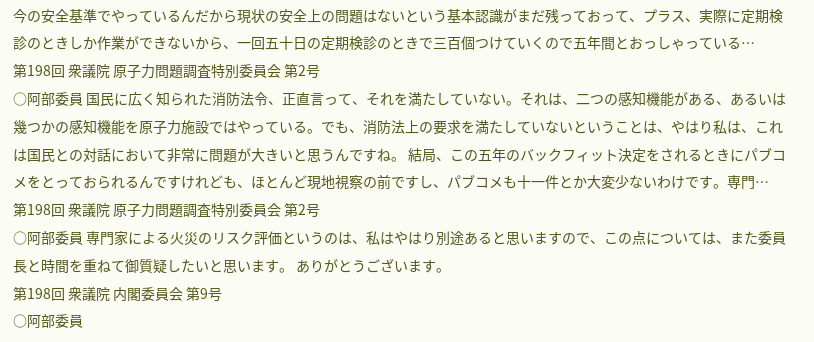今の安全基準でやっているんだから現状の安全上の問題はないという基本認識がまだ残っておって、プラス、実際に定期検診のときしか作業ができないから、一回五十日の定期検診のときで三百個つけていくので五年間とおっしゃっている…
第198回 衆議院 原子力問題調査特別委員会 第2号
○阿部委員 国民に広く知られた消防法令、正直言って、それを満たしていない。それは、二つの感知機能がある、あるいは幾つかの感知機能を原子力施設ではやっている。でも、消防法上の要求を満たしていないということは、やはり私は、これは国民との対話において非常に問題が大きいと思うんですね。 結局、この五年のバックフィット決定をされるときにパブコメをとっておられるんですけれども、ほとんど現地視察の前ですし、パブコメも十一件とか大変少ないわけです。専門…
第198回 衆議院 原子力問題調査特別委員会 第2号
○阿部委員 専門家による火災のリスク評価というのは、私はやはり別途あると思いますので、この点については、また委員長と時間を重ねて御質疑したいと思います。 ありがとうございます。
第198回 衆議院 内閣委員会 第9号
○阿部委員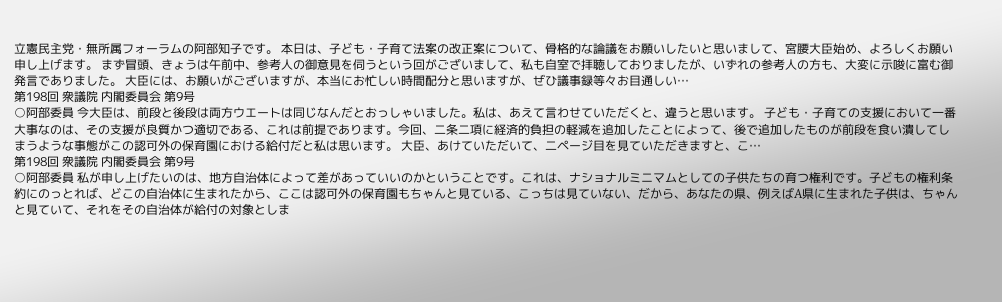立憲民主党・無所属フォーラムの阿部知子です。 本日は、子ども・子育て法案の改正案について、骨格的な論議をお願いしたいと思いまして、宮腰大臣始め、よろしくお願い申し上げます。 まず冒頭、きょうは午前中、参考人の御意見を伺うという回がございまして、私も自室で拝聴しておりましたが、いずれの参考人の方も、大変に示唆に富む御発言でありました。 大臣には、お願いがございますが、本当にお忙しい時間配分と思いますが、ぜひ議事録等々お目通しい…
第198回 衆議院 内閣委員会 第9号
○阿部委員 今大臣は、前段と後段は両方ウエートは同じなんだとおっしゃいました。私は、あえて言わせていただくと、違うと思います。 子ども・子育ての支援において一番大事なのは、その支援が良質かつ適切である、これは前提であります。今回、二条二項に経済的負担の軽減を追加したことによって、後で追加したものが前段を食い潰してしまうような事態がこの認可外の保育園における給付だと私は思います。 大臣、あけていただいて、二ページ目を見ていただきますと、こ…
第198回 衆議院 内閣委員会 第9号
○阿部委員 私が申し上げたいのは、地方自治体によって差があっていいのかということです。これは、ナショナルミニマムとしての子供たちの育つ権利です。子どもの権利条約にのっとれば、どこの自治体に生まれたから、ここは認可外の保育園もちゃんと見ている、こっちは見ていない、だから、あなたの県、例えばA県に生まれた子供は、ちゃんと見ていて、それをその自治体が給付の対象としま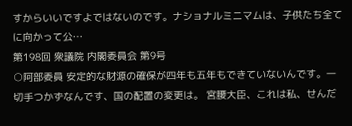すからいいですよではないのです。ナショナルミニマムは、子供たち全てに向かって公…
第198回 衆議院 内閣委員会 第9号
○阿部委員 安定的な財源の確保が四年も五年もできていないんです。一切手つかずなんです、国の配置の変更は。 宮腰大臣、これは私、せんだ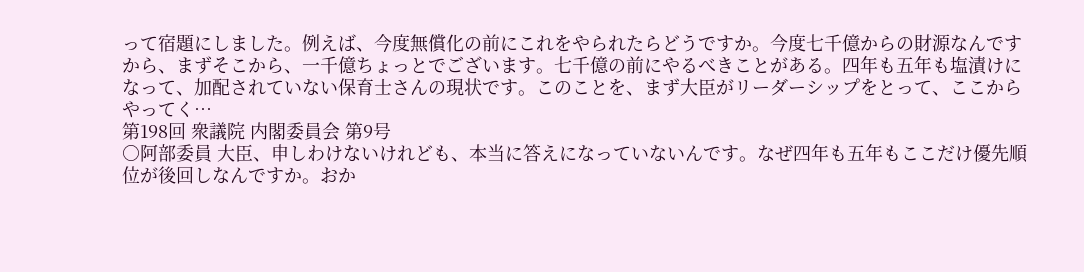って宿題にしました。例えば、今度無償化の前にこれをやられたらどうですか。今度七千億からの財源なんですから、まずそこから、一千億ちょっとでございます。七千億の前にやるべきことがある。四年も五年も塩漬けになって、加配されていない保育士さんの現状です。このことを、まず大臣がリーダーシップをとって、ここからやってく…
第198回 衆議院 内閣委員会 第9号
○阿部委員 大臣、申しわけないけれども、本当に答えになっていないんです。なぜ四年も五年もここだけ優先順位が後回しなんですか。おか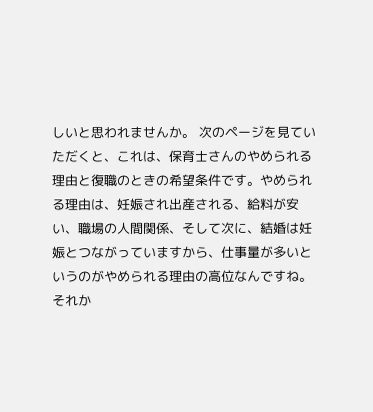しいと思われませんか。 次のページを見ていただくと、これは、保育士さんのやめられる理由と復職のときの希望条件です。やめられる理由は、妊娠され出産される、給料が安い、職場の人間関係、そして次に、結婚は妊娠とつながっていますから、仕事量が多いというのがやめられる理由の高位なんですね。それか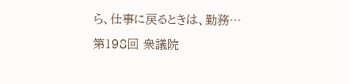ら、仕事に戻るときは、勤務…
第198回 衆議院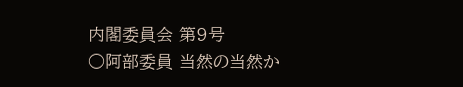内閣委員会 第9号
○阿部委員 当然の当然か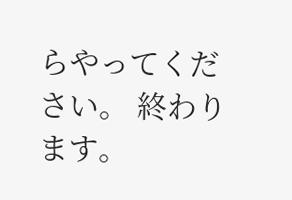らやってください。 終わります。